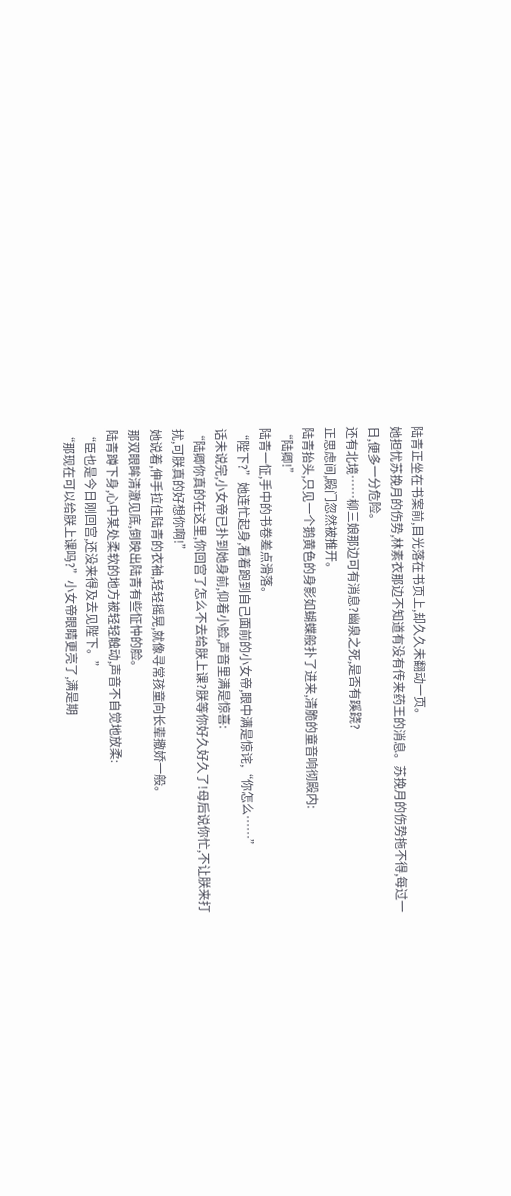陆青正坐在书案前,目光落在书页上,却久久未翻动一页。
她担忧苏挽月的伤势,林素衣那边不知道有没有传来药王的消息。苏挽月的伤势拖不得,每过一日,便多一分危险。
还有北境……柳三娘那边可有消息?幽泉之死,是否有蹊跷?
正思虑间,殿门忽然被推开。
陆青抬头,只见一个鹅黄色的身影如蝴蝶般扑了进来,清脆的童音响彻殿内:
“陆卿!”
陆青一怔,手中的书卷差点滑落。
“陛下?”她连忙起身,看着跑到自己面前的小女帝,眼中满是惊诧,“你怎么……”
话未说完,小女帝已扑到她身前,仰着小脸,声音里满是惊喜:
“陆卿你真的在这里,你回宫了怎么不去给朕上课?朕等你好久好久了!母后说你忙,不让朕来打扰,可朕真的好想你啊!”
她说着,伸手拉住陆青的衣袖,轻轻摇晃,就像寻常孩童向长辈撒娇一般。
那双眼眸清澈见底,倒映出陆青有些怔忡的脸。
陆青蹲下身,心中某处柔软的地方被轻轻触动,声音不自觉地放柔:
“臣也是今日刚回宫,还没来得及去见陛下。”
“那现在可以给朕上课吗?”小女帝眼睛更亮了,满是期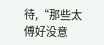待,“那些太傅好没意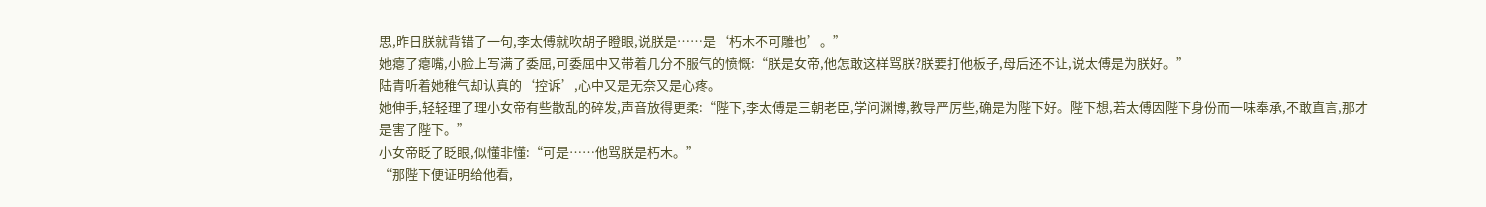思,昨日朕就背错了一句,李太傅就吹胡子瞪眼,说朕是……是‘朽木不可雕也’。”
她瘪了瘪嘴,小脸上写满了委屈,可委屈中又带着几分不服气的愤慨:“朕是女帝,他怎敢这样骂朕?朕要打他板子,母后还不让,说太傅是为朕好。”
陆青听着她稚气却认真的‘控诉’,心中又是无奈又是心疼。
她伸手,轻轻理了理小女帝有些散乱的碎发,声音放得更柔:“陛下,李太傅是三朝老臣,学问渊博,教导严厉些,确是为陛下好。陛下想,若太傅因陛下身份而一味奉承,不敢直言,那才是害了陛下。”
小女帝眨了眨眼,似懂非懂:“可是……他骂朕是朽木。”
“那陛下便证明给他看,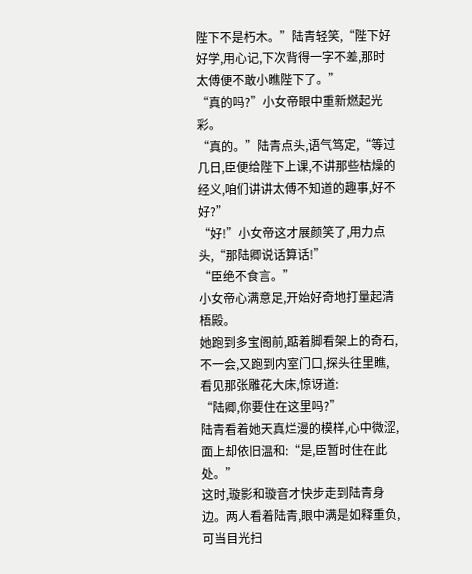陛下不是朽木。”陆青轻笑,“陛下好好学,用心记,下次背得一字不差,那时太傅便不敢小瞧陛下了。”
“真的吗?”小女帝眼中重新燃起光彩。
“真的。”陆青点头,语气笃定,“等过几日,臣便给陛下上课,不讲那些枯燥的经义,咱们讲讲太傅不知道的趣事,好不好?”
“好!”小女帝这才展颜笑了,用力点头,“那陆卿说话算话!”
“臣绝不食言。”
小女帝心满意足,开始好奇地打量起清梧殿。
她跑到多宝阁前,踮着脚看架上的奇石,不一会,又跑到内室门口,探头往里瞧,看见那张雕花大床,惊讶道:
“陆卿,你要住在这里吗?”
陆青看着她天真烂漫的模样,心中微涩,面上却依旧温和:“是,臣暂时住在此处。”
这时,璇影和璇音才快步走到陆青身边。两人看着陆青,眼中满是如释重负,可当目光扫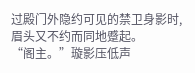过殿门外隐约可见的禁卫身影时,眉头又不约而同地蹙起。
“阁主。”璇影压低声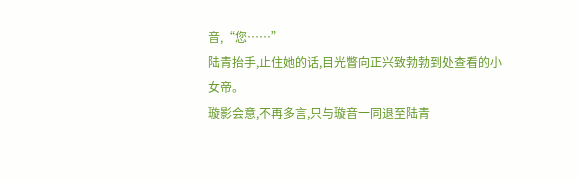音,“您……”
陆青抬手,止住她的话,目光瞥向正兴致勃勃到处查看的小女帝。
璇影会意,不再多言,只与璇音一同退至陆青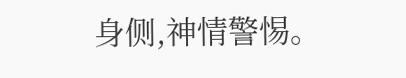身侧,神情警惕。